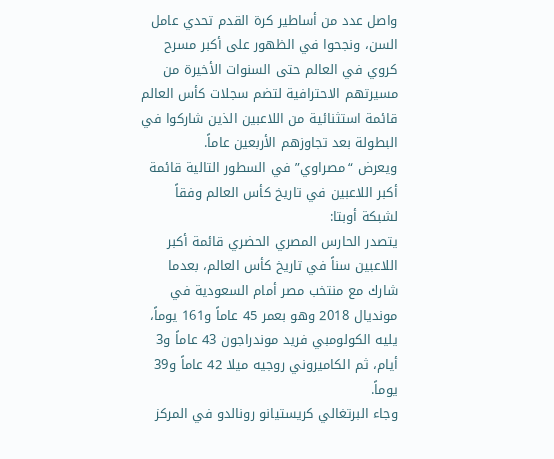واصل عدد من أساطير كرة القدم تحدي عامل السن، ونجحوا في الظهور على أكبر مسرح كروي في العالم حتى السنوات الأخيرة من مسيرتهم الاحترافية لتضم سجلات كأس العالم قائمة استثنائية من اللاعبين الذين شاركوا في البطولة بعد تجاوزهم الأربعين عاماً.
ويعرض “مصراوي” في السطور التالية قائمة أكبر اللاعبين في تاريخ كأس العالم وفقاً لشبكة أوبتا:
يتصدر الحارس المصري الحضري قائمة أكبر اللاعبين سناً في تاريخ كأس العالم، بعدما شارك مع منتخب مصر أمام السعودية في مونديال 2018 وهو بعمر 45 عاماً و161 يوماً، يليه الكولومبي فريد موندراجون 43 عاماً و3 أيام، ثم الكاميروني روجيه ميلا 42 عاماً و39 يوماً.
وجاء البرتغالي كريستيانو رونالدو في المركز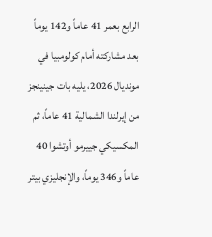الرابع بعمر 41 عاماً و142 يوماً بعد مشاركته أمام كولومبيا في مونديال 2026، يليه بات جينينجز من إيرلندا الشمالية 41 عاماً، ثم المكسيكي جييرمو أوتشوا 40 عاماً و346 يوماً، والإنجليزي بيتر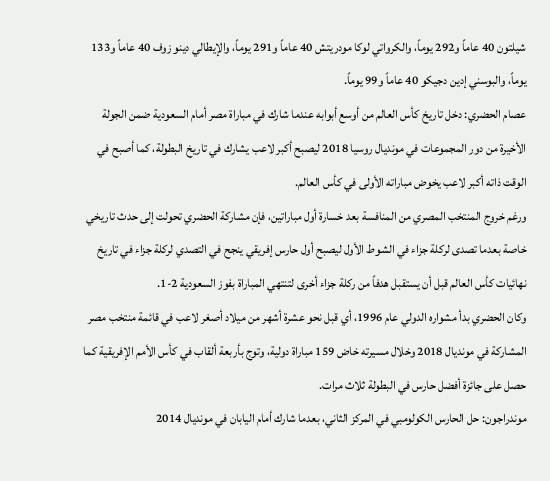شيلتون 40 عاماً و292 يوماً، والكرواتي لوكا مودريتش 40 عاماً و291 يوماً، والإيطالي دينو زوف 40 عاماً و133 يوماً، والبوسني إدين دجيكو 40 عاماً و99 يوماً.
عصام الحضري: دخل تاريخ كأس العالم من أوسع أبوابه عندما شارك في مباراة مصر أمام السعودية ضمن الجولة الأخيرة من دور المجموعات في مونديال روسيا 2018 ليصبح أكبر لاعب يشارك في تاريخ البطولة، كما أصبح في الوقت ذاته أكبر لاعب يخوض مباراته الأولى في كأس العالم.
ورغم خروج المنتخب المصري من المنافسة بعد خسارة أول مباراتين، فإن مشاركة الحضري تحولت إلى حدث تاريخي خاصة بعدما تصدى لركلة جزاء في الشوط الأول ليصبح أول حارس إفريقي ينجح في التصدي لركلة جزاء في تاريخ نهائيات كأس العالم قبل أن يستقبل هدفاً من ركلة جزاء أخرى لتنتهي المباراة بفوز السعودية 2-1.
وكان الحضري بدأ مشواره الدولي عام 1996، أي قبل نحو عشرة أشهر من ميلاد أصغر لاعب في قائمة منتخب مصر المشاركة في مونديال 2018 وخلال مسيرته خاض 159 مباراة دولية، وتوج بأربعة ألقاب في كأس الأمم الإفريقية كما حصل على جائزة أفضل حارس في البطولة ثلاث مرات.
موندراجون: حل الحارس الكولومبي في المركز الثاني، بعدما شارك أمام اليابان في مونديال 2014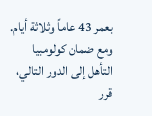بعمر 43 عاماً وثلاثة أيام.
ومع ضمان كولومبيا التأهل إلى الدور التالي، قرر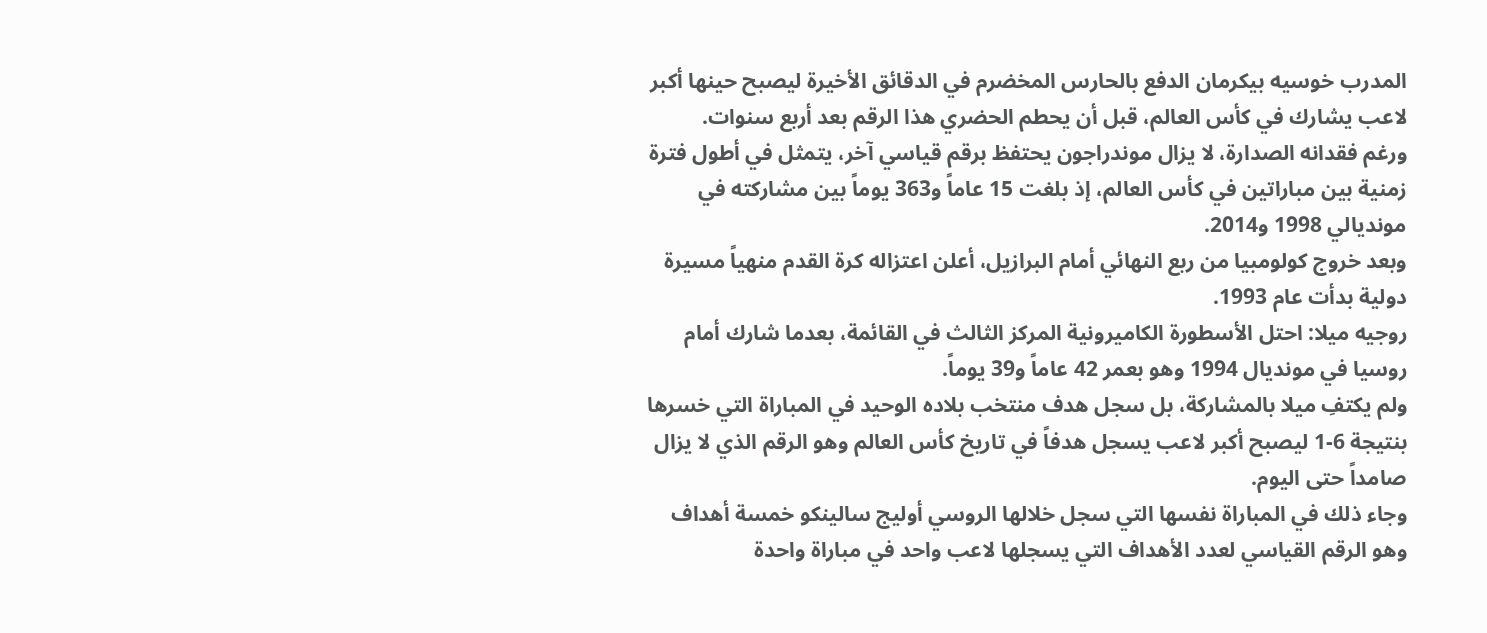المدرب خوسيه بيكرمان الدفع بالحارس المخضرم في الدقائق الأخيرة ليصبح حينها أكبر لاعب يشارك في كأس العالم، قبل أن يحطم الحضري هذا الرقم بعد أربع سنوات.
ورغم فقدانه الصدارة، لا يزال موندراجون يحتفظ برقم قياسي آخر، يتمثل في أطول فترة زمنية بين مباراتين في كأس العالم، إذ بلغت 15 عاماً و363 يوماً بين مشاركته في مونديالي 1998 و2014.
وبعد خروج كولومبيا من ربع النهائي أمام البرازيل، أعلن اعتزاله كرة القدم منهياً مسيرة دولية بدأت عام 1993.
روجيه ميلا: احتل الأسطورة الكاميرونية المركز الثالث في القائمة، بعدما شارك أمام روسيا في مونديال 1994 وهو بعمر 42 عاماً و39 يوماً.
ولم يكتفِ ميلا بالمشاركة، بل سجل هدف منتخب بلاده الوحيد في المباراة التي خسرها بنتيجة 6-1 ليصبح أكبر لاعب يسجل هدفاً في تاريخ كأس العالم وهو الرقم الذي لا يزال صامداً حتى اليوم.
وجاء ذلك في المباراة نفسها التي سجل خلالها الروسي أوليج سالينكو خمسة أهداف وهو الرقم القياسي لعدد الأهداف التي يسجلها لاعب واحد في مباراة واحدة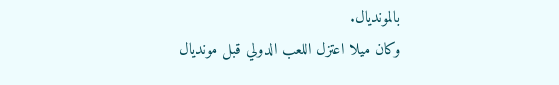بالمونديال.
وكان ميلا اعتزل اللعب الدولي قبل مونديال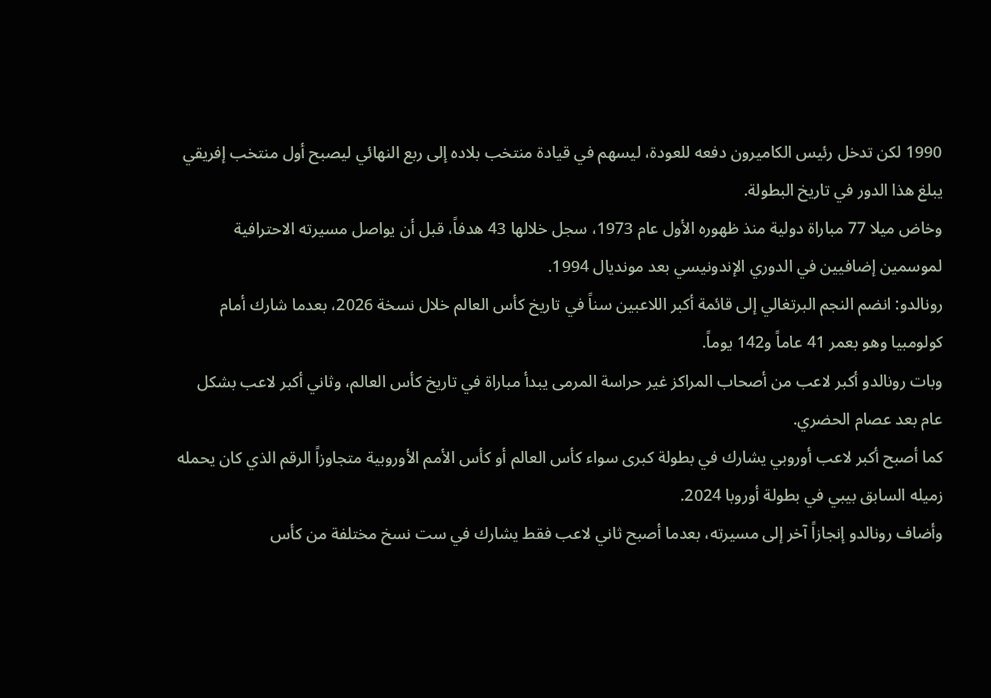1990 لكن تدخل رئيس الكاميرون دفعه للعودة، ليسهم في قيادة منتخب بلاده إلى ربع النهائي ليصبح أول منتخب إفريقي يبلغ هذا الدور في تاريخ البطولة.
وخاض ميلا 77 مباراة دولية منذ ظهوره الأول عام 1973، سجل خلالها 43 هدفاً، قبل أن يواصل مسيرته الاحترافية لموسمين إضافيين في الدوري الإندونيسي بعد مونديال 1994.
رونالدو: انضم النجم البرتغالي إلى قائمة أكبر اللاعبين سناً في تاريخ كأس العالم خلال نسخة 2026، بعدما شارك أمام كولومبيا وهو بعمر 41 عاماً و142 يوماً.
وبات رونالدو أكبر لاعب من أصحاب المراكز غير حراسة المرمى يبدأ مباراة في تاريخ كأس العالم، وثاني أكبر لاعب بشكل عام بعد عصام الحضري.
كما أصبح أكبر لاعب أوروبي يشارك في بطولة كبرى سواء كأس العالم أو كأس الأمم الأوروبية متجاوزاً الرقم الذي كان يحمله زميله السابق بيبي في بطولة أوروبا 2024.
وأضاف رونالدو إنجازاً آخر إلى مسيرته، بعدما أصبح ثاني لاعب فقط يشارك في ست نسخ مختلفة من كأس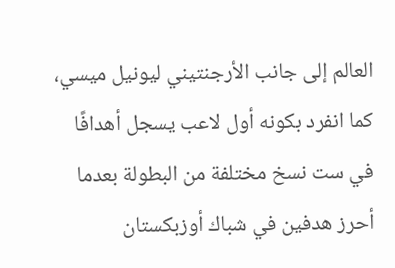العالم إلى جانب الأرجنتيني ليونيل ميسي، كما انفرد بكونه أول لاعب يسجل أهدافًا في ست نسخ مختلفة من البطولة بعدما أحرز هدفين في شباك أوزبكستان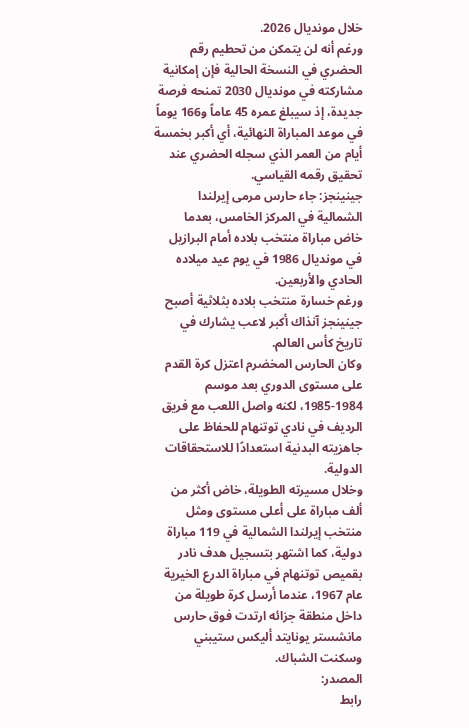خلال مونديال 2026.
ورغم أنه لن يتمكن من تحطيم رقم الحضري في النسخة الحالية فإن إمكانية مشاركته في مونديال 2030 تمنحه فرصة جديدة، إذ سيبلغ عمره 45 عاماً و166 يوماً في موعد المباراة النهائية، أي أكبر بخمسة أيام من العمر الذي سجله الحضري عند تحقيق رقمه القياسي.
جينينجز: جاء حارس مرمى إيرلندا الشمالية في المركز الخامس، بعدما خاض مباراة منتخب بلاده أمام البرازيل في مونديال 1986 في يوم عيد ميلاده الحادي والأربعين.
ورغم خسارة منتخب بلاده بثلاثية أصبح جينينجز آنذاك أكبر لاعب يشارك في تاريخ كأس العالم.
وكان الحارس المخضرم اعتزل كرة القدم على مستوى الدوري بعد موسم 1984-1985، لكنه واصل اللعب مع فريق الرديف في نادي توتنهام للحفاظ على جاهزيته البدنية استعدادًا للاستحقاقات الدولية.
وخلال مسيرته الطويلة، خاض أكثر من ألف مباراة على أعلى مستوى ومثل منتخب إيرلندا الشمالية في 119 مباراة دولية، كما اشتهر بتسجيل هدف نادر بقميص توتنهام في مباراة الدرع الخيرية عام 1967، عندما أرسل كرة طويلة من داخل منطقة جزائه ارتدت فوق حارس مانشستر يونايتد أليكس ستيبني وسكنت الشباك.
المصدر:
رابط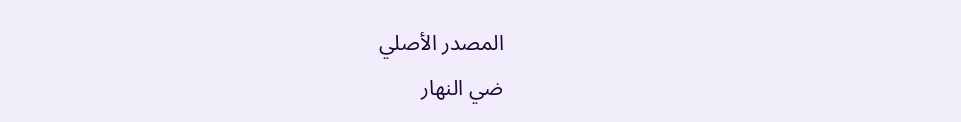المصدر الأصلي
ضي النهار